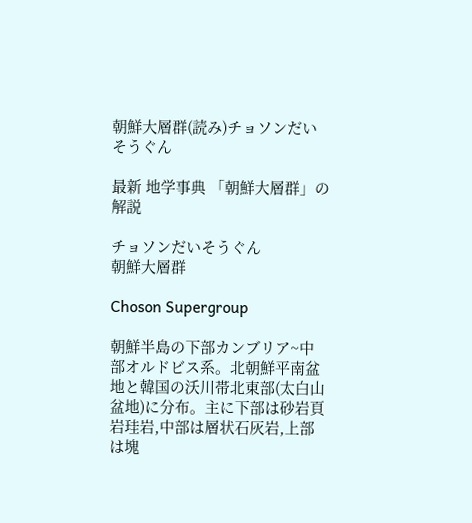朝鮮大層群(読み)チョソンだいそうぐん

最新 地学事典 「朝鮮大層群」の解説

チョソンだいそうぐん
朝鮮大層群

Choson Supergroup

朝鮮半島の下部カンブリア~中部オルドビス系。北朝鮮平南盆地と韓国の沃川帯北東部(太白山盆地)に分布。主に下部は砂岩頁岩珪岩,中部は層状石灰岩,上部は塊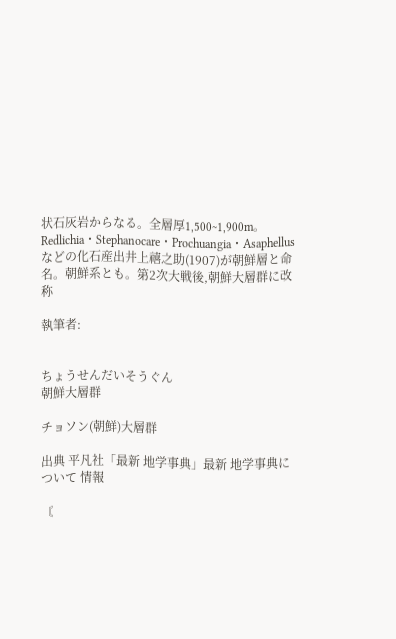状石灰岩からなる。全層厚1,500~1,900m。Redlichia・Stephanocare・Prochuangia・Asaphellusなどの化石産出井上禧之助(1907)が朝鮮層と命名。朝鮮系とも。第2次大戦後,朝鮮大層群に改称

執筆者:


ちょうせんだいそうぐん
朝鮮大層群

チョソン(朝鮮)大層群

出典 平凡社「最新 地学事典」最新 地学事典について 情報

〘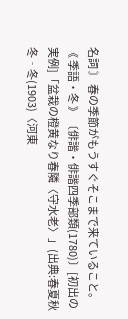名詞 〙 春の季節がもうすぐそこまで来ていること。《 季語・冬 》 〔俳諧・俳諧四季部類(1780)〕[初出の実例]「盆栽の橙黄なり春隣〈守水老〉」(出典:春夏秋冬‐冬(1903)〈河東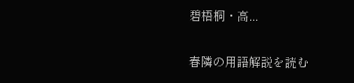碧梧桐・高...

春隣の用語解説を読む